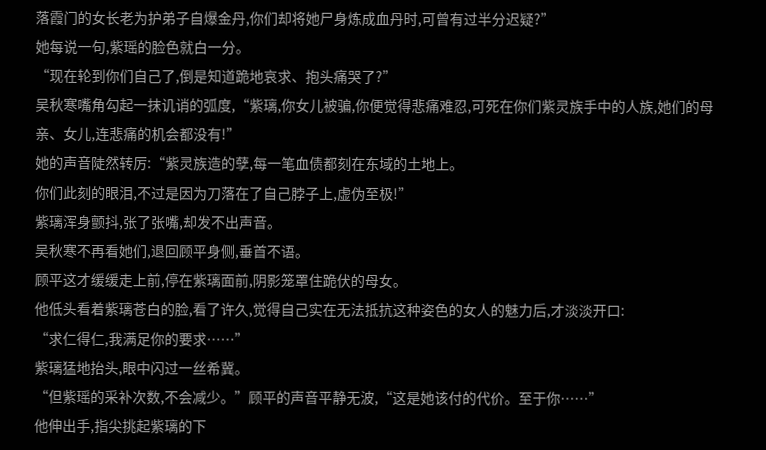落霞门的女长老为护弟子自爆金丹,你们却将她尸身炼成血丹时,可曾有过半分迟疑?”
她每说一句,紫瑶的脸色就白一分。
“现在轮到你们自己了,倒是知道跪地哀求、抱头痛哭了?”
吴秋寒嘴角勾起一抹讥诮的弧度,“紫璃,你女儿被骗,你便觉得悲痛难忍,可死在你们紫灵族手中的人族,她们的母亲、女儿,连悲痛的机会都没有!”
她的声音陡然转厉:“紫灵族造的孽,每一笔血债都刻在东域的土地上。
你们此刻的眼泪,不过是因为刀落在了自己脖子上,虚伪至极!”
紫璃浑身颤抖,张了张嘴,却发不出声音。
吴秋寒不再看她们,退回顾平身侧,垂首不语。
顾平这才缓缓走上前,停在紫璃面前,阴影笼罩住跪伏的母女。
他低头看着紫璃苍白的脸,看了许久,觉得自己实在无法抵抗这种姿色的女人的魅力后,才淡淡开口:
“求仁得仁,我满足你的要求……”
紫璃猛地抬头,眼中闪过一丝希冀。
“但紫瑶的采补次数,不会减少。”顾平的声音平静无波,“这是她该付的代价。至于你……”
他伸出手,指尖挑起紫璃的下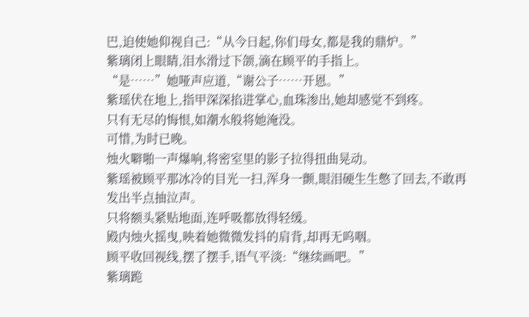巴,迫使她仰视自己:“从今日起,你们母女,都是我的鼎炉。”
紫璃闭上眼睛,泪水滑过下颌,滴在顾平的手指上。
“是……”她哑声应道,“谢公子……开恩。”
紫瑶伏在地上,指甲深深掐进掌心,血珠渗出,她却感觉不到疼。
只有无尽的悔恨,如潮水般将她淹没。
可惜,为时已晚。
烛火噼啪一声爆响,将密室里的影子拉得扭曲晃动。
紫瑶被顾平那冰冷的目光一扫,浑身一颤,眼泪硬生生憋了回去,不敢再发出半点抽泣声。
只将额头紧贴地面,连呼吸都放得轻缓。
殿内烛火摇曳,映着她微微发抖的肩背,却再无呜咽。
顾平收回视线,摆了摆手,语气平淡:“继续画吧。”
紫璃跪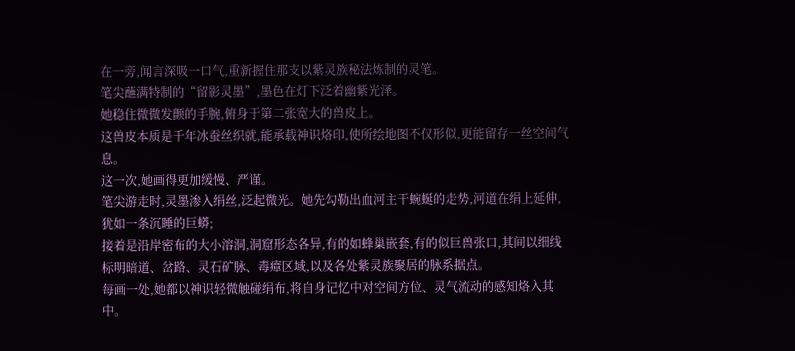在一旁,闻言深吸一口气,重新握住那支以紫灵族秘法炼制的灵笔。
笔尖蘸满特制的“留影灵墨”,墨色在灯下泛着幽紫光泽。
她稳住微微发颤的手腕,俯身于第二张宽大的兽皮上。
这兽皮本质是千年冰蚕丝织就,能承载神识烙印,使所绘地图不仅形似,更能留存一丝空间气息。
这一次,她画得更加缓慢、严谨。
笔尖游走时,灵墨渗入绢丝,泛起微光。她先勾勒出血河主干蜿蜒的走势,河道在绢上延伸,犹如一条沉睡的巨蟒;
接着是沿岸密布的大小溶洞,洞窟形态各异,有的如蜂巢嵌套,有的似巨兽张口,其间以细线标明暗道、岔路、灵石矿脉、毒瘴区域,以及各处紫灵族聚居的脉系据点。
每画一处,她都以神识轻微触碰绢布,将自身记忆中对空间方位、灵气流动的感知烙入其中。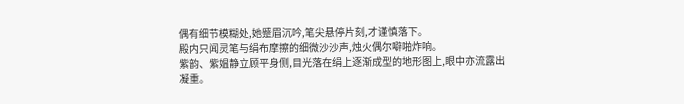偶有细节模糊处,她蹙眉沉吟,笔尖悬停片刻,才谨慎落下。
殿内只闻灵笔与绢布摩擦的细微沙沙声,烛火偶尔噼啪炸响。
紫韵、紫媪静立顾平身侧,目光落在绢上逐渐成型的地形图上,眼中亦流露出凝重。